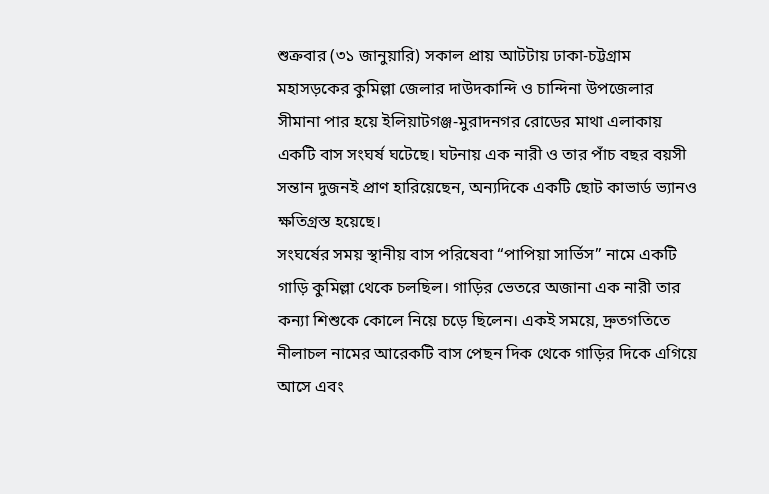শুক্রবার (৩১ জানুয়ারি) সকাল প্রায় আটটায় ঢাকা-চট্টগ্রাম মহাসড়কের কুমিল্লা জেলার দাউদকান্দি ও চান্দিনা উপজেলার সীমানা পার হয়ে ইলিয়াটগঞ্জ-মুরাদনগর রোডের মাথা এলাকায় একটি বাস সংঘর্ষ ঘটেছে। ঘটনায় এক নারী ও তার পাঁচ বছর বয়সী সন্তান দুজনই প্রাণ হারিয়েছেন, অন্যদিকে একটি ছোট কাভার্ড ভ্যানও ক্ষতিগ্রস্ত হয়েছে।
সংঘর্ষের সময় স্থানীয় বাস পরিষেবা “পাপিয়া সার্ভিস” নামে একটি গাড়ি কুমিল্লা থেকে চলছিল। গাড়ির ভেতরে অজানা এক নারী তার কন্যা শিশুকে কোলে নিয়ে চড়ে ছিলেন। একই সময়ে, দ্রুতগতিতে নীলাচল নামের আরেকটি বাস পেছন দিক থেকে গাড়ির দিকে এগিয়ে আসে এবং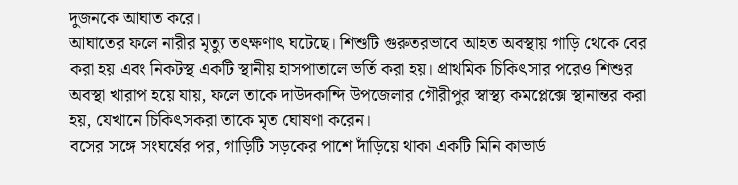দুজনকে আঘাত করে।
আঘাতের ফলে নারীর মৃত্যু তৎক্ষণাৎ ঘটেছে। শিশুটি গুরুতরভাবে আহত অবস্থায় গাড়ি থেকে বের করা হয় এবং নিকটস্থ একটি স্থানীয় হাসপাতালে ভর্তি করা হয়। প্রাথমিক চিকিৎসার পরেও শিশুর অবস্থা খারাপ হয়ে যায়, ফলে তাকে দাউদকান্দি উপজেলার গৌরীপুর স্বাস্থ্য কমপ্লেক্সে স্থানান্তর করা হয়, যেখানে চিকিৎসকরা তাকে মৃত ঘোষণা করেন।
বসের সঙ্গে সংঘর্ষের পর, গাড়িটি সড়কের পাশে দাঁড়িয়ে থাকা একটি মিনি কাভার্ড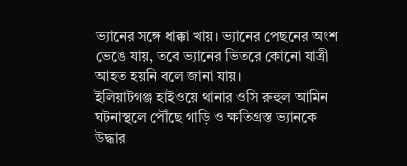ভ্যানের সঙ্গে ধাক্কা খায়। ভ্যানের পেছনের অংশ ভেঙে যায়, তবে ভ্যানের ভিতরে কোনো যাত্রী আহত হয়নি বলে জানা যায়।
ইলিয়াটগঞ্জ হাইওয়ে থানার ওসি রুহুল আমিন ঘটনাস্থলে পৌঁছে গাড়ি ও ক্ষতিগ্রস্ত ভ্যানকে উদ্ধার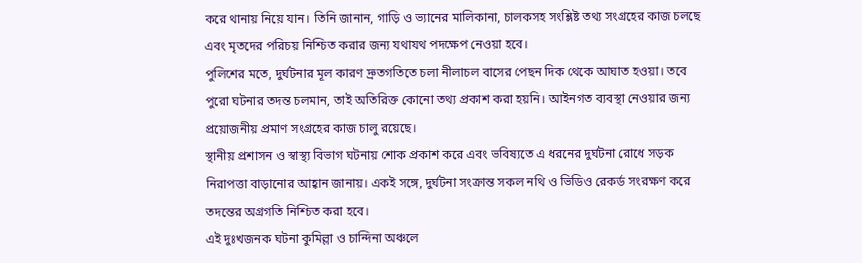করে থানায় নিয়ে যান। তিনি জানান, গাড়ি ও ভ্যানের মালিকানা, চালকসহ সংশ্লিষ্ট তথ্য সংগ্রহের কাজ চলছে এবং মৃতদের পরিচয় নিশ্চিত করার জন্য যথাযথ পদক্ষেপ নেওয়া হবে।
পুলিশের মতে, দুর্ঘটনার মূল কারণ দ্রুতগতিতে চলা নীলাচল বাসের পেছন দিক থেকে আঘাত হওয়া। তবে পুরো ঘটনার তদন্ত চলমান, তাই অতিরিক্ত কোনো তথ্য প্রকাশ করা হয়নি। আইনগত ব্যবস্থা নেওয়ার জন্য প্রয়োজনীয় প্রমাণ সংগ্রহের কাজ চালু রয়েছে।
স্থানীয় প্রশাসন ও স্বাস্থ্য বিভাগ ঘটনায় শোক প্রকাশ করে এবং ভবিষ্যতে এ ধরনের দুর্ঘটনা রোধে সড়ক নিরাপত্তা বাড়ানোর আহ্বান জানায়। একই সঙ্গে, দুর্ঘটনা সংক্রান্ত সকল নথি ও ভিডিও রেকর্ড সংরক্ষণ করে তদন্তের অগ্রগতি নিশ্চিত করা হবে।
এই দুঃখজনক ঘটনা কুমিল্লা ও চান্দিনা অঞ্চলে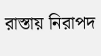রাস্তায় নিরাপদ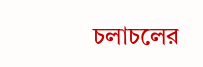চলাচলের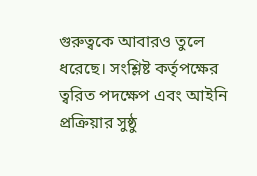গুরুত্বকে আবারও তুলে ধরেছে। সংশ্লিষ্ট কর্তৃপক্ষের ত্বরিত পদক্ষেপ এবং আইনি প্রক্রিয়ার সুষ্ঠু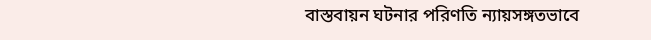বাস্তবায়ন ঘটনার পরিণতি ন্যায়সঙ্গতভাবে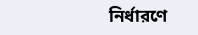নির্ধারণে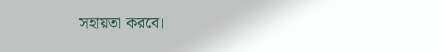সহায়তা করবে।